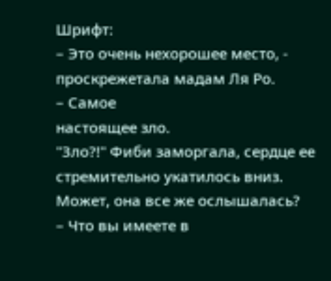Шрифт:
– Это очень нехорошее место, - проскрежетала мадам Ля Ро.
– Самое
настоящее зло.
"Зло?!" Фиби заморгала, сердце ее стремительно укатилось вниз.
Может, она все же ослышалась?
– Что вы имеете в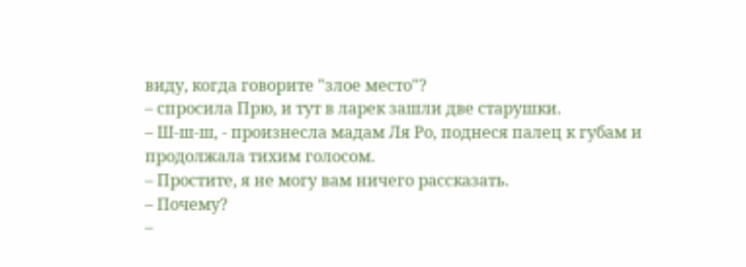виду, когда говорите "злое место"?
– спросила Прю, и тут в ларек зашли две старушки.
– Ш-ш-ш, - произнесла мадам Ля Ро, поднеся палец к губам и
продолжала тихим голосом.
– Простите, я не могу вам ничего рассказать.
– Почему?
–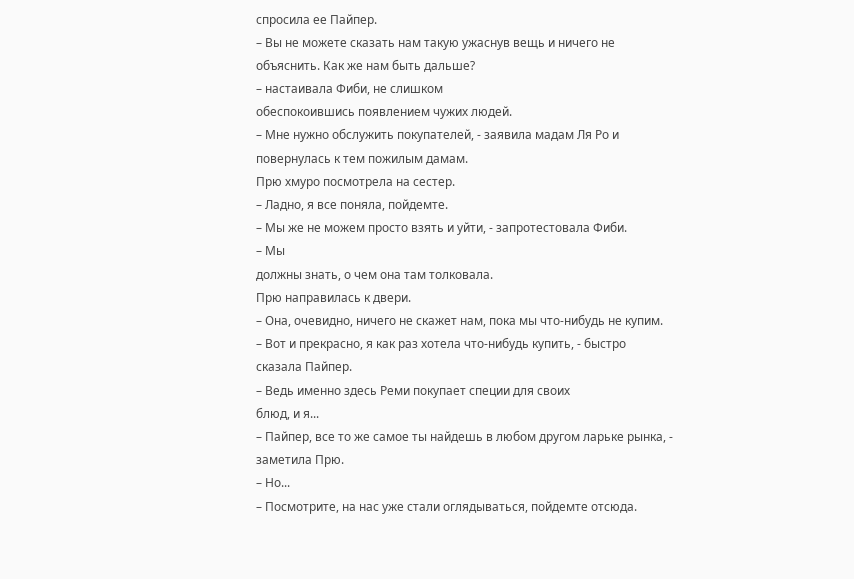спросила ее Пайпер.
– Вы не можете сказать нам такую ужаснув вещь и ничего не
объяснить. Как же нам быть дальше?
– настаивала Фиби, не слишком
обеспокоившись появлением чужих людей.
– Мне нужно обслужить покупателей, - заявила мадам Ля Ро и
повернулась к тем пожилым дамам.
Прю хмуро посмотрела на сестер.
– Ладно, я все поняла, пойдемте.
– Мы же не можем просто взять и уйти, - запротестовала Фиби.
– Мы
должны знать, о чем она там толковала.
Прю направилась к двери.
– Она, очевидно, ничего не скажет нам, пока мы что-нибудь не купим.
– Вот и прекрасно, я как раз хотела что-нибудь купить, - быстро
сказала Пайпер.
– Ведь именно здесь Реми покупает специи для своих
блюд, и я...
– Пайпер, все то же самое ты найдешь в любом другом ларьке рынка, -
заметила Прю.
– Но...
– Посмотрите, на нас уже стали оглядываться, пойдемте отсюда.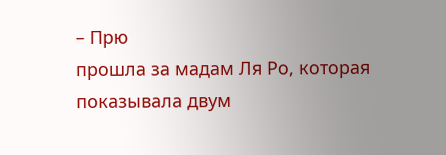– Прю
прошла за мадам Ля Ро, которая показывала двум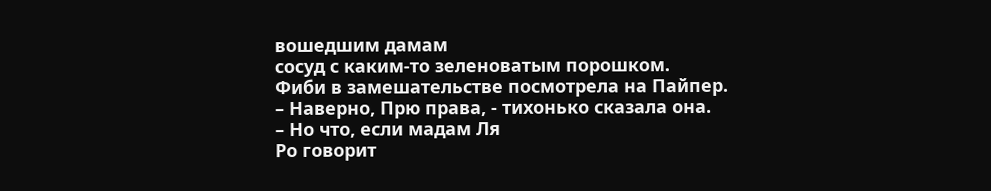вошедшим дамам
сосуд с каким-то зеленоватым порошком.
Фиби в замешательстве посмотрела на Пайпер.
– Наверно, Прю права, - тихонько сказала она.
– Но что, если мадам Ля
Ро говорит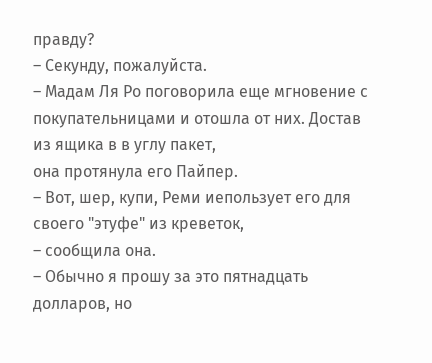правду?
– Секунду, пожалуйста.
– Мадам Ля Ро поговорила еще мгновение с
покупательницами и отошла от них. Достав из ящика в в углу пакет,
она протянула его Пайпер.
– Вот, шер, купи, Реми иепользует его для своего "этуфе" из креветок,
– сообщила она.
– Обычно я прошу за это пятнадцать долларов, но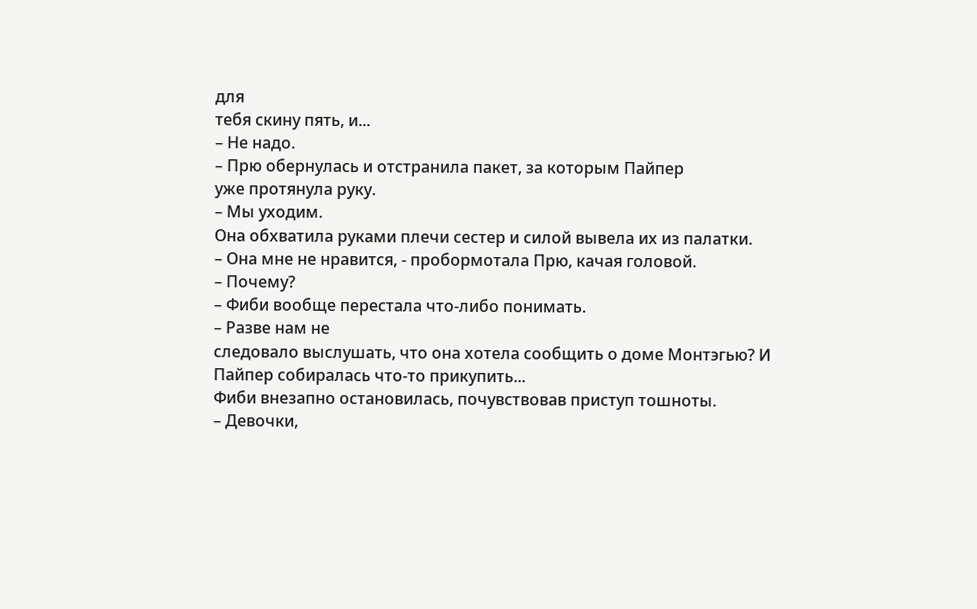для
тебя скину пять, и...
– Не надо.
– Прю обернулась и отстранила пакет, за которым Пайпер
уже протянула руку.
– Мы уходим.
Она обхватила руками плечи сестер и силой вывела их из палатки.
– Она мне не нравится, - пробормотала Прю, качая головой.
– Почему?
– Фиби вообще перестала что-либо понимать.
– Разве нам не
следовало выслушать, что она хотела сообщить о доме Монтэгью? И
Пайпер собиралась что-то прикупить...
Фиби внезапно остановилась, почувствовав приступ тошноты.
– Девочки,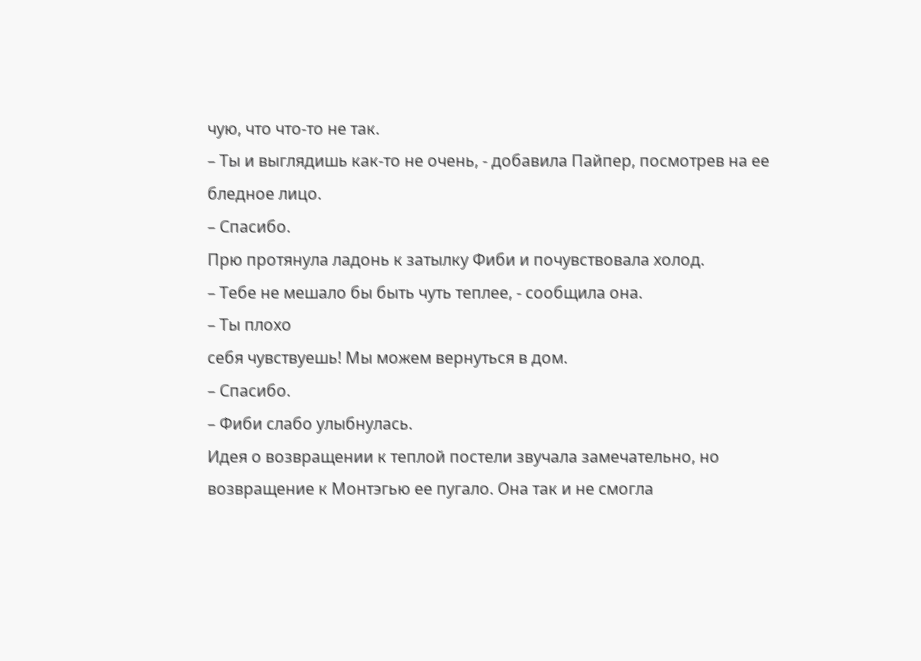чую, что что-то не так.
– Ты и выглядишь как-то не очень, - добавила Пайпер, посмотрев на ее
бледное лицо.
– Спасибо.
Прю протянула ладонь к затылку Фиби и почувствовала холод.
– Тебе не мешало бы быть чуть теплее, - сообщила она.
– Ты плохо
себя чувствуешь! Мы можем вернуться в дом.
– Спасибо.
– Фиби слабо улыбнулась.
Идея о возвращении к теплой постели звучала замечательно, но
возвращение к Монтэгью ее пугало. Она так и не смогла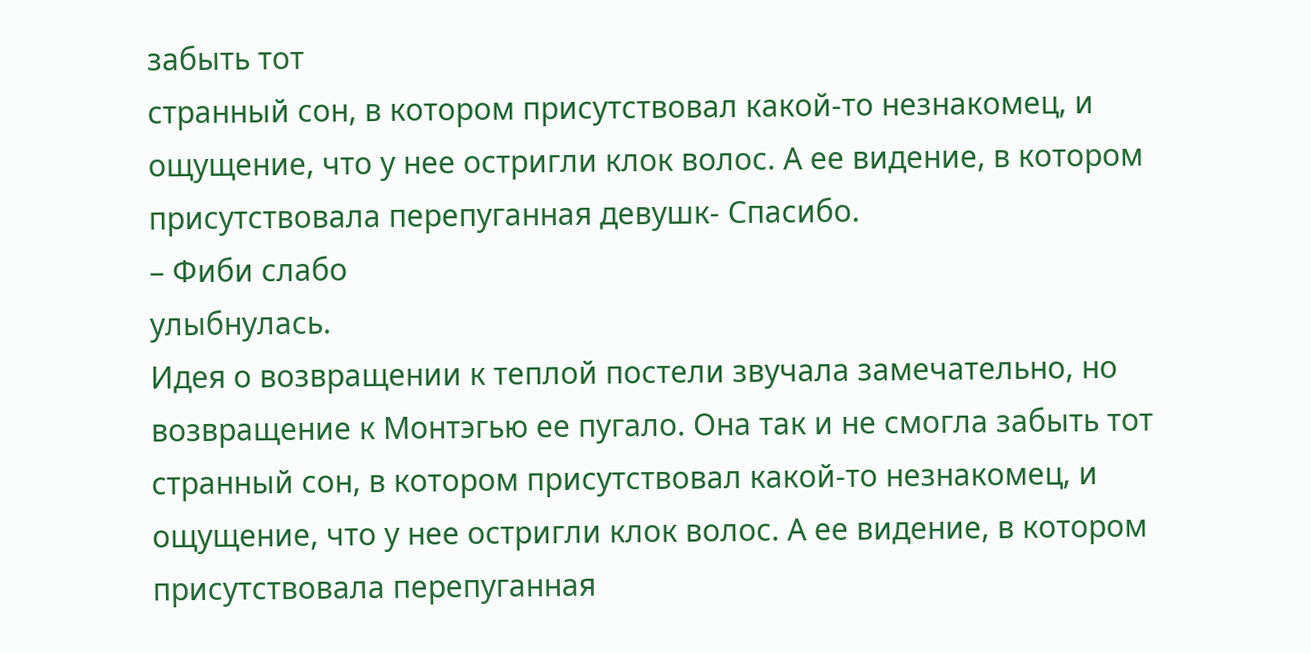забыть тот
странный сон, в котором присутствовал какой-то незнакомец, и
ощущение, что у нее остригли клок волос. А ее видение, в котором
присутствовала перепуганная девушк- Спасибо.
– Фиби слабо
улыбнулась.
Идея о возвращении к теплой постели звучала замечательно, но
возвращение к Монтэгью ее пугало. Она так и не смогла забыть тот
странный сон, в котором присутствовал какой-то незнакомец, и
ощущение, что у нее остригли клок волос. А ее видение, в котором
присутствовала перепуганная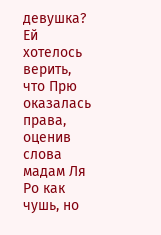девушка?
Ей хотелось верить, что Прю оказалась права, оценив слова мадам Ля
Ро как чушь, но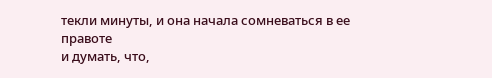текли минуты, и она начала сомневаться в ее правоте
и думать, что,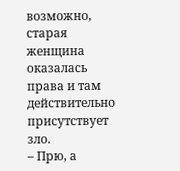возможно, старая женщина оказалась права и там
действительно присутствует зло.
– Прю, а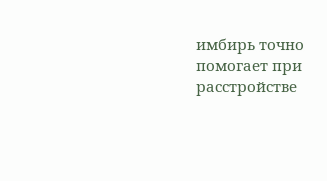имбирь точно помогает при расстройстве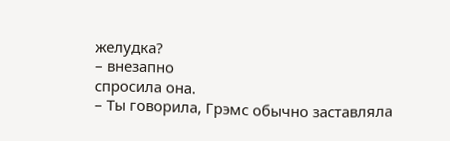желудка?
– внезапно
спросила она.
– Ты говорила, Грэмс обычно заставляла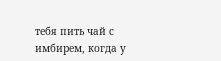тебя пить чай с
имбирем, когда у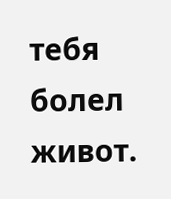тебя болел живот.